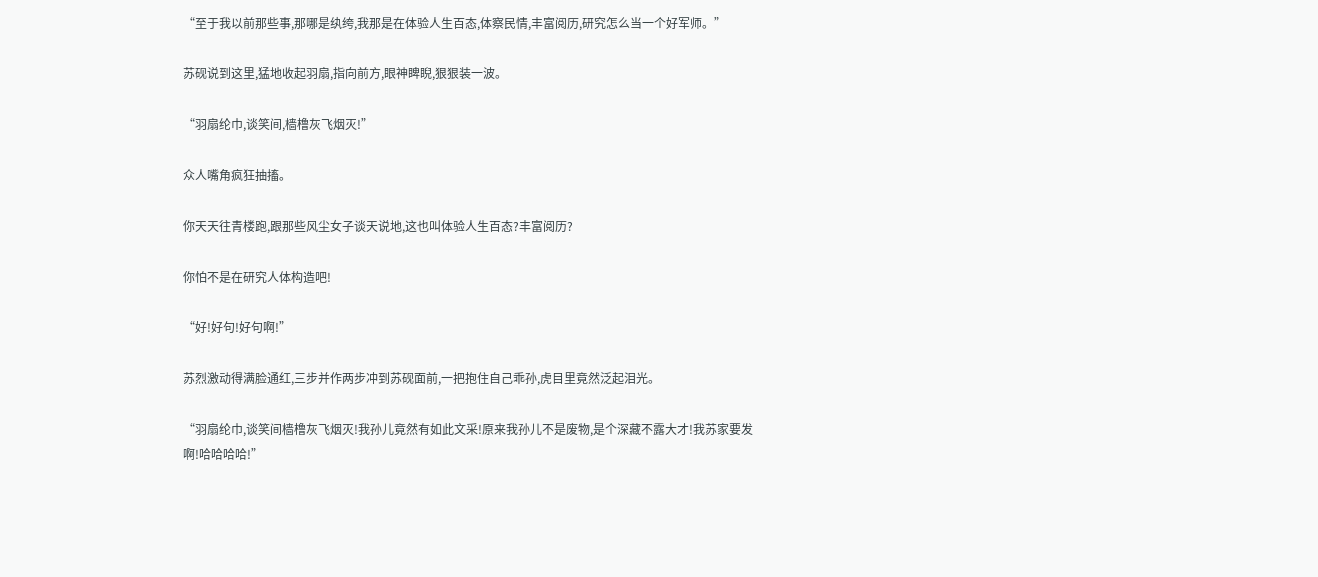“至于我以前那些事,那哪是纨绔,我那是在体验人生百态,体察民情,丰富阅历,研究怎么当一个好军师。”

苏砚说到这里,猛地收起羽扇,指向前方,眼神睥睨,狠狠装一波。

“羽扇纶巾,谈笑间,樯橹灰飞烟灭!”

众人嘴角疯狂抽搐。

你天天往青楼跑,跟那些风尘女子谈天说地,这也叫体验人生百态?丰富阅历?

你怕不是在研究人体构造吧!

“好!好句!好句啊!”

苏烈激动得满脸通红,三步并作两步冲到苏砚面前,一把抱住自己乖孙,虎目里竟然泛起泪光。

“羽扇纶巾,谈笑间樯橹灰飞烟灭!我孙儿竟然有如此文采!原来我孙儿不是废物,是个深藏不露大才!我苏家要发啊!哈哈哈哈!”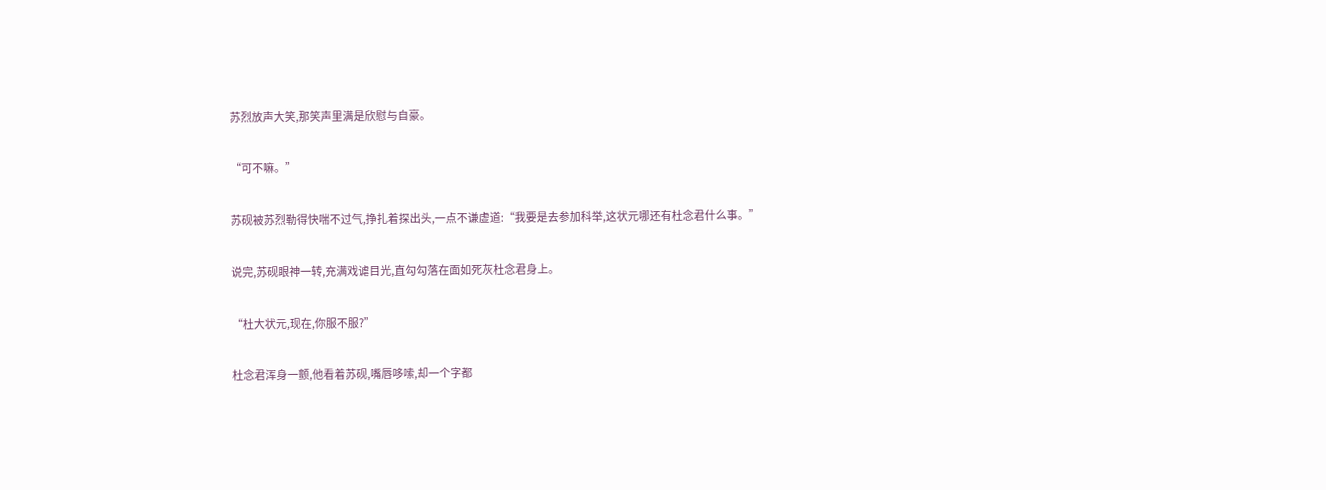苏烈放声大笑,那笑声里满是欣慰与自豪。

“可不嘛。”

苏砚被苏烈勒得快喘不过气,挣扎着探出头,一点不谦虚道:“我要是去参加科举,这状元哪还有杜念君什么事。”

说完,苏砚眼神一转,充满戏谑目光,直勾勾落在面如死灰杜念君身上。

“杜大状元,现在,你服不服?”

杜念君浑身一颤,他看着苏砚,嘴唇哆嗦,却一个字都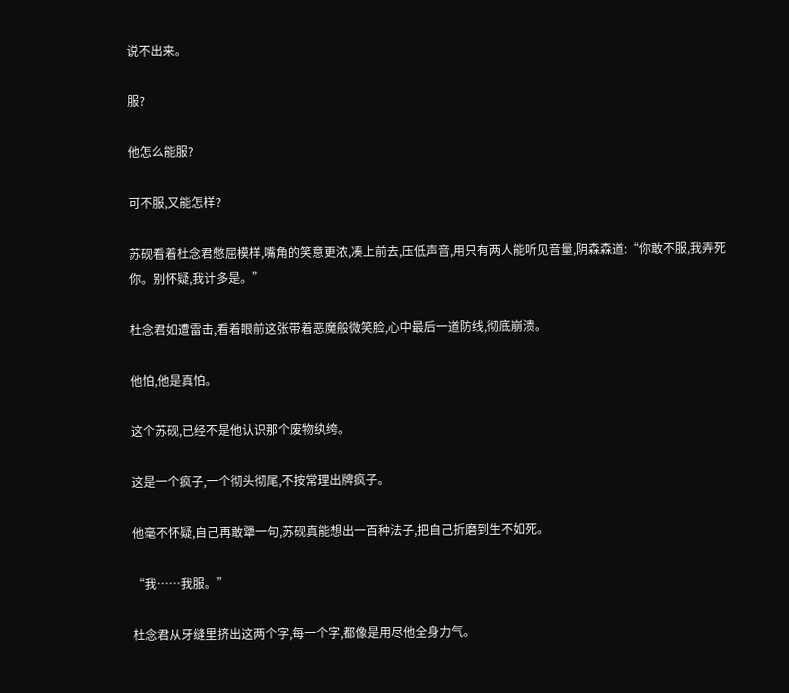说不出来。

服?

他怎么能服?

可不服,又能怎样?

苏砚看着杜念君憋屈模样,嘴角的笑意更浓,凑上前去,压低声音,用只有两人能听见音量,阴森森道:“你敢不服,我弄死你。别怀疑,我计多是。”

杜念君如遭雷击,看着眼前这张带着恶魔般微笑脸,心中最后一道防线,彻底崩溃。

他怕,他是真怕。

这个苏砚,已经不是他认识那个废物纨绔。

这是一个疯子,一个彻头彻尾,不按常理出牌疯子。

他毫不怀疑,自己再敢犟一句,苏砚真能想出一百种法子,把自己折磨到生不如死。

“我……我服。”

杜念君从牙缝里挤出这两个字,每一个字,都像是用尽他全身力气。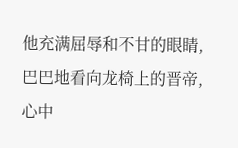他充满屈辱和不甘的眼睛,巴巴地看向龙椅上的晋帝,心中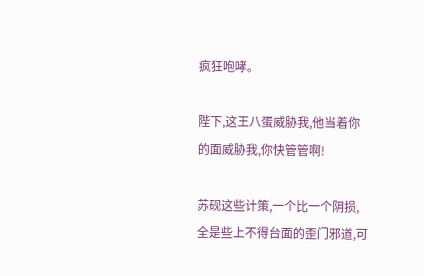疯狂咆哮。

陛下,这王八蛋威胁我,他当着你的面威胁我,你快管管啊!

苏砚这些计策,一个比一个阴损,全是些上不得台面的歪门邪道,可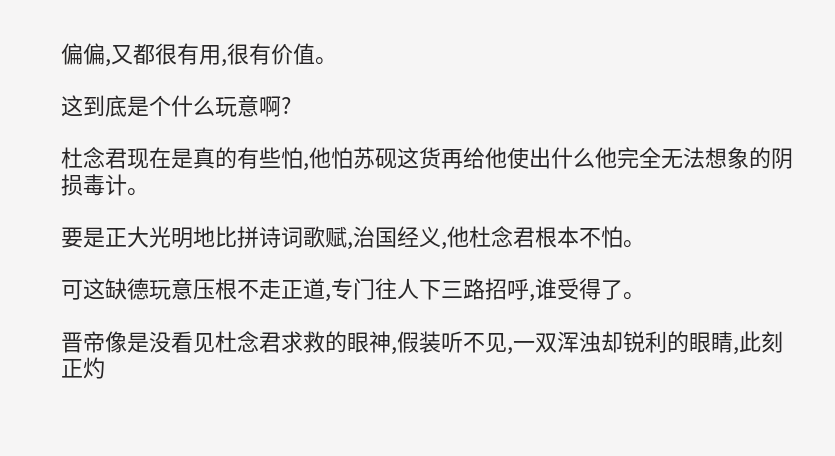偏偏,又都很有用,很有价值。

这到底是个什么玩意啊?

杜念君现在是真的有些怕,他怕苏砚这货再给他使出什么他完全无法想象的阴损毒计。

要是正大光明地比拼诗词歌赋,治国经义,他杜念君根本不怕。

可这缺德玩意压根不走正道,专门往人下三路招呼,谁受得了。

晋帝像是没看见杜念君求救的眼神,假装听不见,一双浑浊却锐利的眼睛,此刻正灼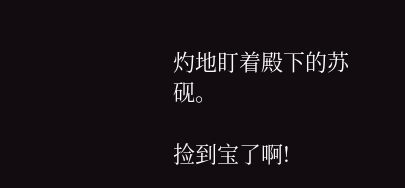灼地盯着殿下的苏砚。

捡到宝了啊!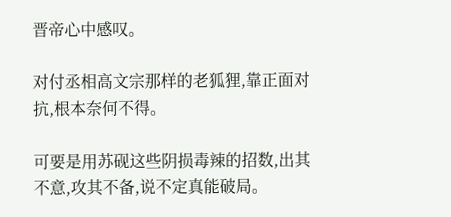晋帝心中感叹。

对付丞相高文宗那样的老狐狸,靠正面对抗,根本奈何不得。

可要是用苏砚这些阴损毒辣的招数,出其不意,攻其不备,说不定真能破局。